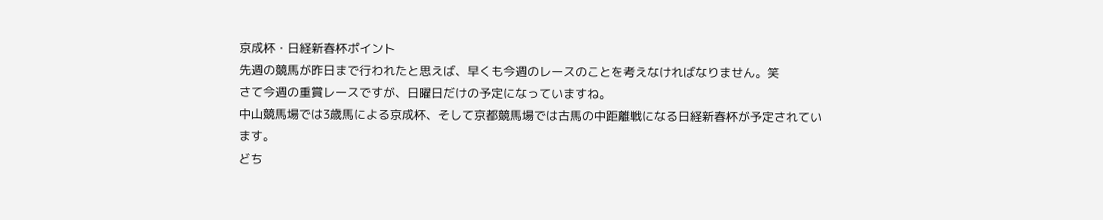京成杯・日経新春杯ポイント
先週の競馬が昨日まで行われたと思えば、早くも今週のレースのことを考えなければなりません。笑
さて今週の重賞レースですが、日曜日だけの予定になっていますね。
中山競馬場では3歳馬による京成杯、そして京都競馬場では古馬の中距離戦になる日経新春杯が予定されています。
どち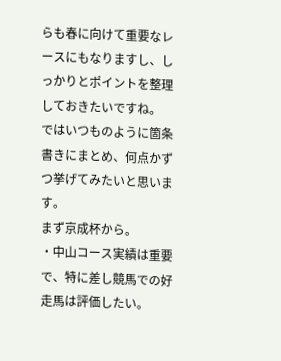らも春に向けて重要なレースにもなりますし、しっかりとポイントを整理しておきたいですね。
ではいつものように箇条書きにまとめ、何点かずつ挙げてみたいと思います。
まず京成杯から。
・中山コース実績は重要で、特に差し競馬での好走馬は評価したい。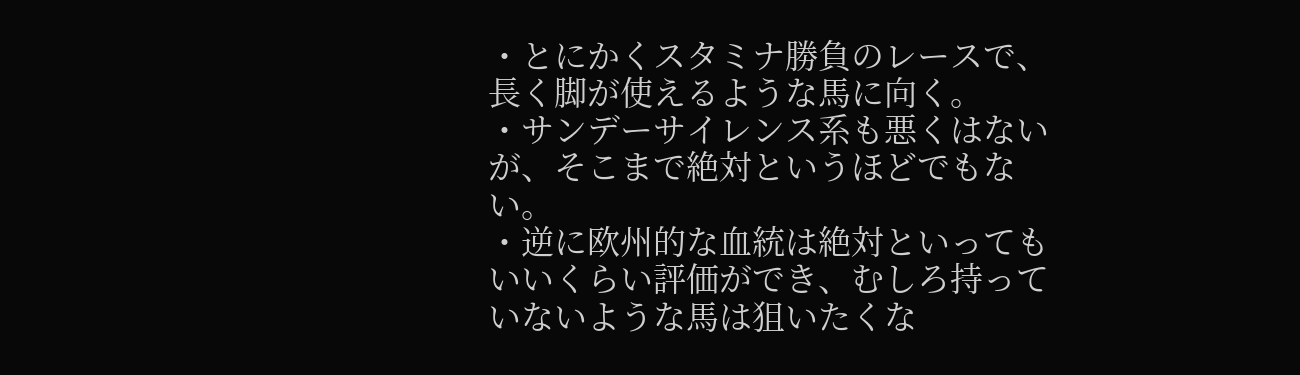・とにかくスタミナ勝負のレースで、長く脚が使えるような馬に向く。
・サンデーサイレンス系も悪くはないが、そこまで絶対というほどでもない。
・逆に欧州的な血統は絶対といってもいいくらい評価ができ、むしろ持っていないような馬は狙いたくな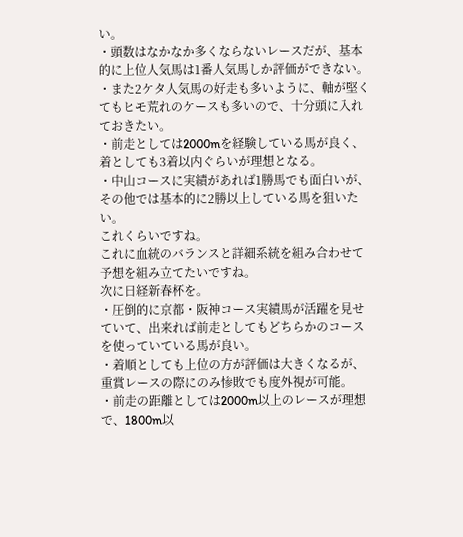い。
・頭数はなかなか多くならないレースだが、基本的に上位人気馬は1番人気馬しか評価ができない。
・また2ケタ人気馬の好走も多いように、軸が堅くてもヒモ荒れのケースも多いので、十分頭に入れておきたい。
・前走としては2000mを経験している馬が良く、着としても3着以内ぐらいが理想となる。
・中山コースに実績があれば1勝馬でも面白いが、その他では基本的に2勝以上している馬を狙いたい。
これくらいですね。
これに血統のバランスと詳細系統を組み合わせて予想を組み立てたいですね。
次に日経新春杯を。
・圧倒的に京都・阪神コース実績馬が活躍を見せていて、出来れば前走としてもどちらかのコースを使っていている馬が良い。
・着順としても上位の方が評価は大きくなるが、重賞レースの際にのみ惨敗でも度外視が可能。
・前走の距離としては2000m以上のレースが理想で、1800m以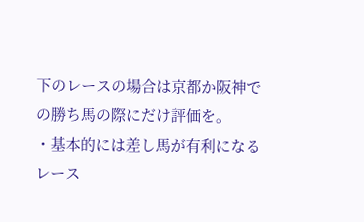下のレースの場合は京都か阪神での勝ち馬の際にだけ評価を。
・基本的には差し馬が有利になるレース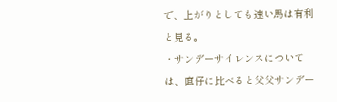で、上がりとしても速い馬は有利と見る。
・サンデーサイレンスについては、直仔に比べると父父サンデー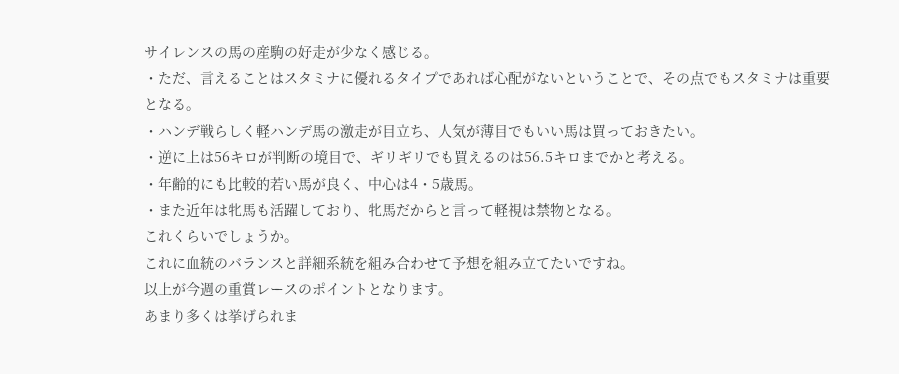サイレンスの馬の産駒の好走が少なく感じる。
・ただ、言えることはスタミナに優れるタイプであれば心配がないということで、その点でもスタミナは重要となる。
・ハンデ戦らしく軽ハンデ馬の激走が目立ち、人気が薄目でもいい馬は買っておきたい。
・逆に上は56キロが判断の境目で、ギリギリでも買えるのは56.5キロまでかと考える。
・年齢的にも比較的若い馬が良く、中心は4・5歳馬。
・また近年は牝馬も活躍しており、牝馬だからと言って軽視は禁物となる。
これくらいでしょうか。
これに血統のバランスと詳細系統を組み合わせて予想を組み立てたいですね。
以上が今週の重賞レースのポイントとなります。
あまり多くは挙げられま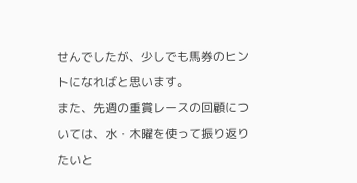せんでしたが、少しでも馬券のヒントになればと思います。
また、先週の重賞レースの回顧については、水・木曜を使って振り返りたいと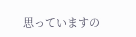思っていますの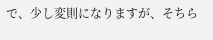で、少し変則になりますが、そちら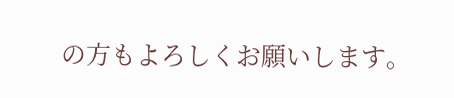の方もよろしくお願いします。